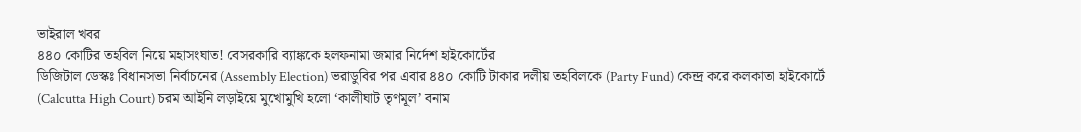ভাইরাল খবর
৪৪০ কোটির তহবিল নিয়ে মহাসংঘাত! বেসরকারি ব্যাঙ্ককে হলফনামা জমার নির্দেশ হাইকোর্টের
ডিজিটাল ডেস্কঃ বিধানসভা নির্বাচনের (Assembly Election) ভরাডুবির পর এবার ৪৪০ কোটি টাকার দলীয় তহবিলকে (Party Fund) কেন্দ্র করে কলকাতা হাইকোর্টে (Calcutta High Court) চরম আইনি লড়াইয়ে মুখোমুখি হলো ‘কালীঘাট তৃণমূল’ বনাম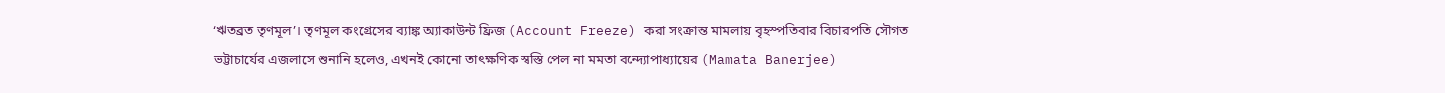‘ঋতব্রত তৃণমূল’। তৃণমূল কংগ্রেসের ব্যাঙ্ক অ্যাকাউন্ট ফ্রিজ (Account Freeze) করা সংক্রান্ত মামলায় বৃহস্পতিবার বিচারপতি সৌগত ভট্টাচার্যের এজলাসে শুনানি হলেও, এখনই কোনো তাৎক্ষণিক স্বস্তি পেল না মমতা বন্দ্যোপাধ্যায়ের (Mamata Banerjee)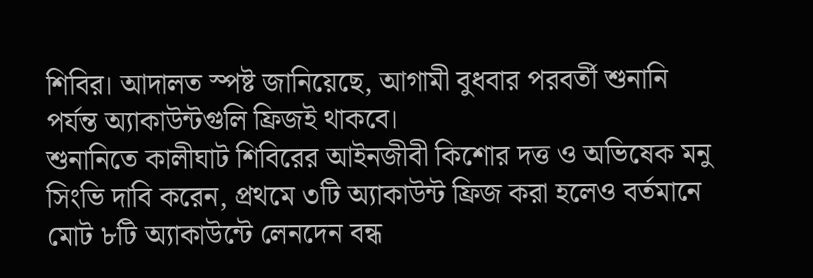শিবির। আদালত স্পষ্ট জানিয়েছে, আগামী বুধবার পরবর্তী শুনানি পর্যন্ত অ্যাকাউন্টগুলি ফ্রিজই থাকবে।
শুনানিতে কালীঘাট শিবিরের আইনজীবী কিশোর দত্ত ও অভিষেক মনু সিংভি দাবি করেন, প্রথমে ৩টি অ্যাকাউন্ট ফ্রিজ করা হলেও বর্তমানে মোট ৮টি অ্যাকাউন্টে লেনদেন বন্ধ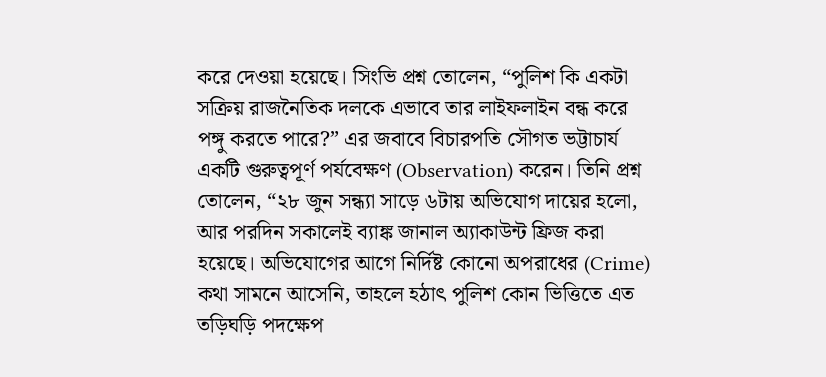করে দেওয়া হয়েছে। সিংভি প্রশ্ন তোলেন, “পুলিশ কি একটা সক্রিয় রাজনৈতিক দলকে এভাবে তার লাইফলাইন বন্ধ করে পঙ্গু করতে পারে?” এর জবাবে বিচারপতি সৌগত ভট্টাচার্য একটি গুরুত্বপূর্ণ পর্যবেক্ষণ (Observation) করেন। তিনি প্রশ্ন তোলেন, “২৮ জুন সন্ধ্যা সাড়ে ৬টায় অভিযোগ দায়ের হলো, আর পরদিন সকালেই ব্যাঙ্ক জানাল অ্যাকাউন্ট ফ্রিজ করা হয়েছে। অভিযোগের আগে নির্দিষ্ট কোনো অপরাধের (Crime) কথা সামনে আসেনি, তাহলে হঠাৎ পুলিশ কোন ভিত্তিতে এত তড়িঘড়ি পদক্ষেপ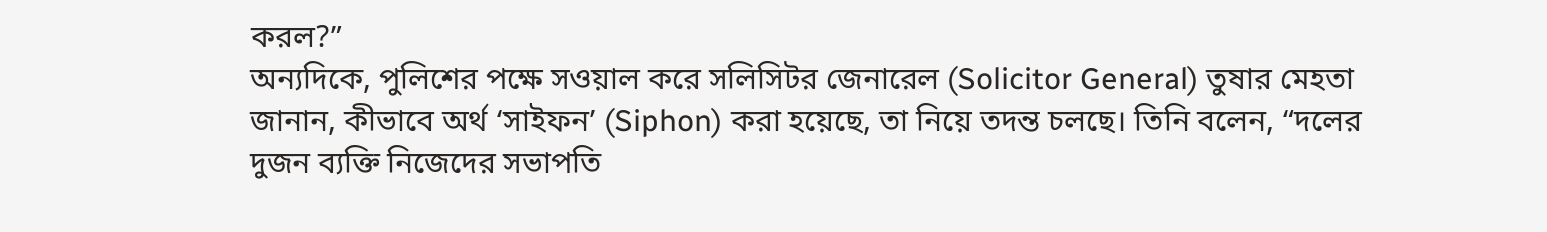করল?”
অন্যদিকে, পুলিশের পক্ষে সওয়াল করে সলিসিটর জেনারেল (Solicitor General) তুষার মেহতা জানান, কীভাবে অর্থ ‘সাইফন’ (Siphon) করা হয়েছে, তা নিয়ে তদন্ত চলছে। তিনি বলেন, “দলের দুজন ব্যক্তি নিজেদের সভাপতি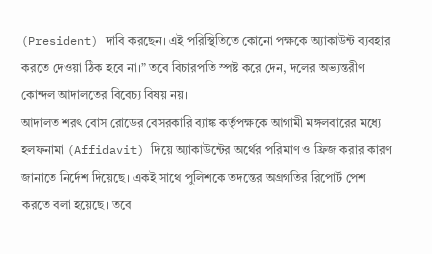(President) দাবি করছেন। এই পরিস্থিতিতে কোনো পক্ষকে অ্যাকাউন্ট ব্যবহার করতে দেওয়া ঠিক হবে না।” তবে বিচারপতি স্পষ্ট করে দেন, দলের অভ্যন্তরীণ কোন্দল আদালতের বিবেচ্য বিষয় নয়।
আদালত শরৎ বোস রোডের বেসরকারি ব্যাঙ্ক কর্তৃপক্ষকে আগামী মঙ্গলবারের মধ্যে হলফনামা (Affidavit) দিয়ে অ্যাকাউন্টের অর্থের পরিমাণ ও ফ্রিজ করার কারণ জানাতে নির্দেশ দিয়েছে। একই সাথে পুলিশকে তদন্তের অগ্রগতির রিপোর্ট পেশ করতে বলা হয়েছে। তবে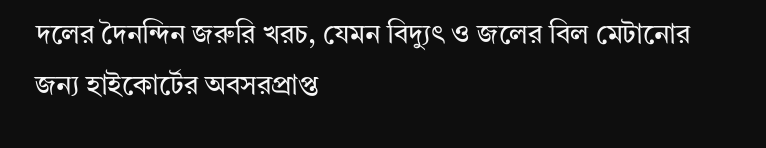দলের দৈনন্দিন জরুরি খরচ, যেমন বিদ্যুৎ ও জলের বিল মেটানোর জন্য হাইকোর্টের অবসরপ্রাপ্ত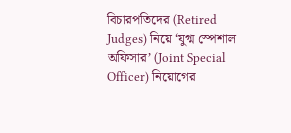বিচারপতিদের (Retired Judges) নিয়ে ‘যুগ্ম স্পেশাল অফিসার’ (Joint Special Officer) নিয়োগের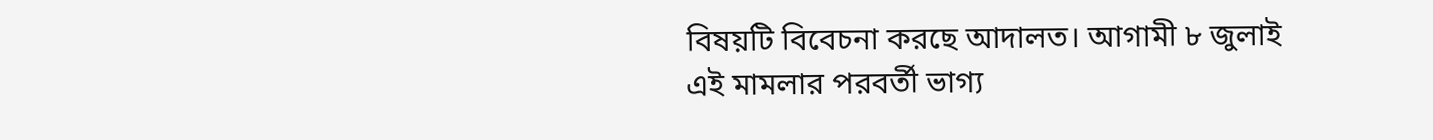বিষয়টি বিবেচনা করছে আদালত। আগামী ৮ জুলাই এই মামলার পরবর্তী ভাগ্য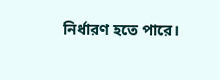নির্ধারণ হতে পারে।